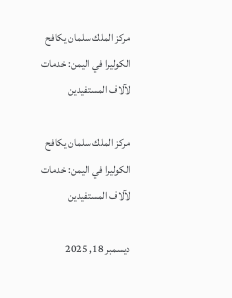مركز الملك سلمان يكافح الكوليرا في اليمن: خدمات لآلاف المستفيدين

مركز الملك سلمان يكافح الكوليرا في اليمن: خدمات لآلاف المستفيدين

ديسمبر 18, 2025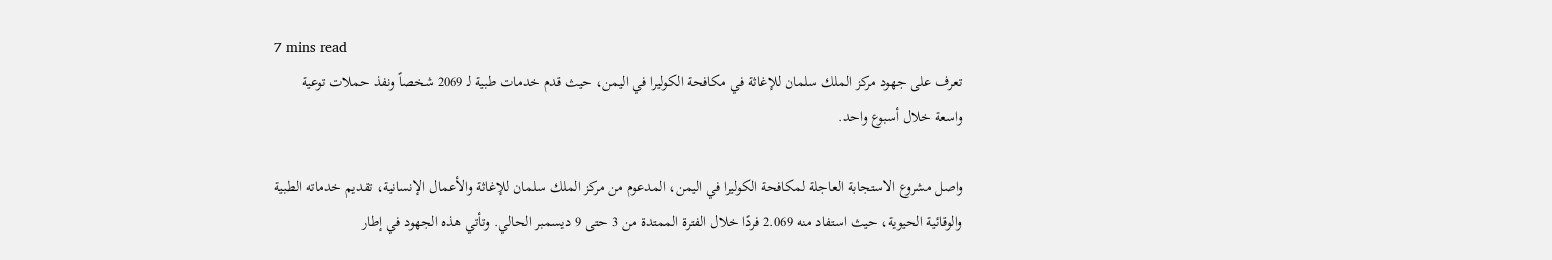7 mins read
تعرف على جهود مركز الملك سلمان للإغاثة في مكافحة الكوليرا في اليمن، حيث قدم خدمات طبية لـ 2069 شخصاً ونفذ حملات توعية واسعة خلال أسبوع واحد.

واصل مشروع الاستجابة العاجلة لمكافحة الكوليرا في اليمن، المدعوم من مركز الملك سلمان للإغاثة والأعمال الإنسانية، تقديم خدماته الطبية والوقائية الحيوية، حيث استفاد منه 2.069 فردًا خلال الفترة الممتدة من 3 حتى 9 ديسمبر الحالي. وتأتي هذه الجهود في إطار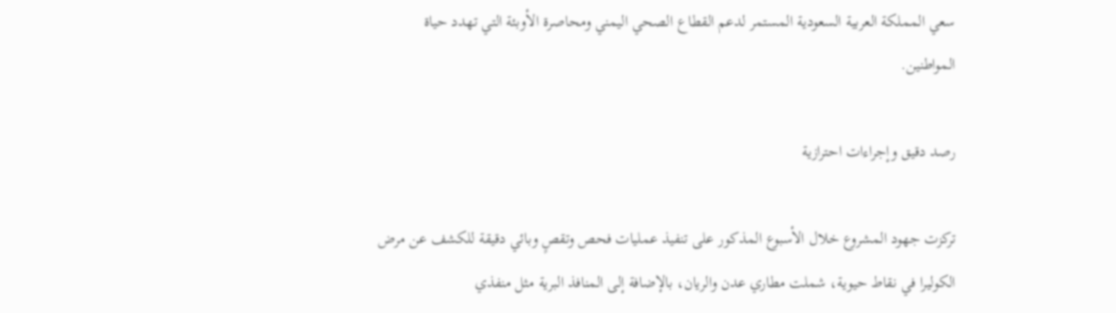سعي المملكة العربية السعودية المستمر لدعم القطاع الصحي اليمني ومحاصرة الأوبئة التي تهدد حياة المواطنين.

رصد دقيق وإجراءات احترازية

تركزت جهود المشروع خلال الأسبوع المذكور على تنفيذ عمليات فحص وتقصٍ وبائي دقيقة للكشف عن مرض الكوليرا في نقاط حيوية، شملت مطاري عدن والريان، بالإضافة إلى المنافذ البرية مثل منفذي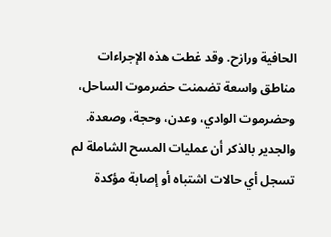الحافية ورازح. وقد غطت هذه الإجراءات مناطق واسعة تضمنت حضرموت الساحل، وحضرموت الوادي، وعدن، وحجة، وصعدة. والجدير بالذكر أن عمليات المسح الشاملة لم تسجل أي حالات اشتباه أو إصابة مؤكدة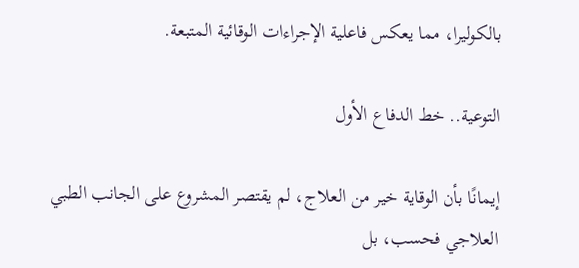بالكوليرا، مما يعكس فاعلية الإجراءات الوقائية المتبعة.

التوعية.. خط الدفاع الأول

إيمانًا بأن الوقاية خير من العلاج، لم يقتصر المشروع على الجانب الطبي العلاجي فحسب، بل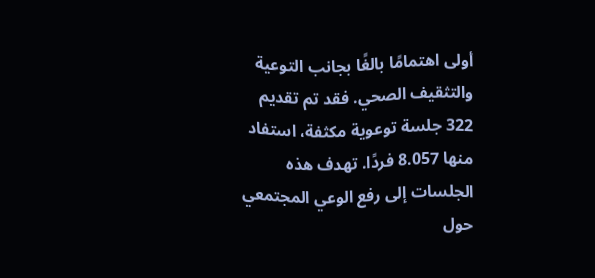أولى اهتمامًا بالغًا بجانب التوعية والتثقيف الصحي. فقد تم تقديم 322 جلسة توعوية مكثفة، استفاد منها 8.057 فردًا. تهدف هذه الجلسات إلى رفع الوعي المجتمعي حول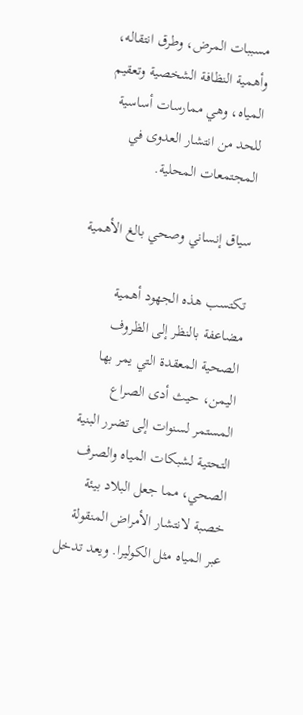مسببات المرض، وطرق انتقاله، وأهمية النظافة الشخصية وتعقيم المياه، وهي ممارسات أساسية للحد من انتشار العدوى في المجتمعات المحلية.

سياق إنساني وصحي بالغ الأهمية

تكتسب هذه الجهود أهمية مضاعفة بالنظر إلى الظروف الصحية المعقدة التي يمر بها اليمن، حيث أدى الصراع المستمر لسنوات إلى تضرر البنية التحتية لشبكات المياه والصرف الصحي، مما جعل البلاد بيئة خصبة لانتشار الأمراض المنقولة عبر المياه مثل الكوليرا. ويعد تدخل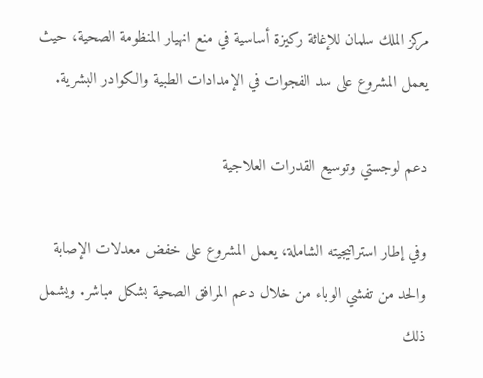مركز الملك سلمان للإغاثة ركيزة أساسية في منع انهيار المنظومة الصحية، حيث يعمل المشروع على سد الفجوات في الإمدادات الطبية والكوادر البشرية.

دعم لوجستي وتوسيع القدرات العلاجية

وفي إطار استراتيجيته الشاملة، يعمل المشروع على خفض معدلات الإصابة والحد من تفشي الوباء من خلال دعم المرافق الصحية بشكل مباشر. ويشمل ذلك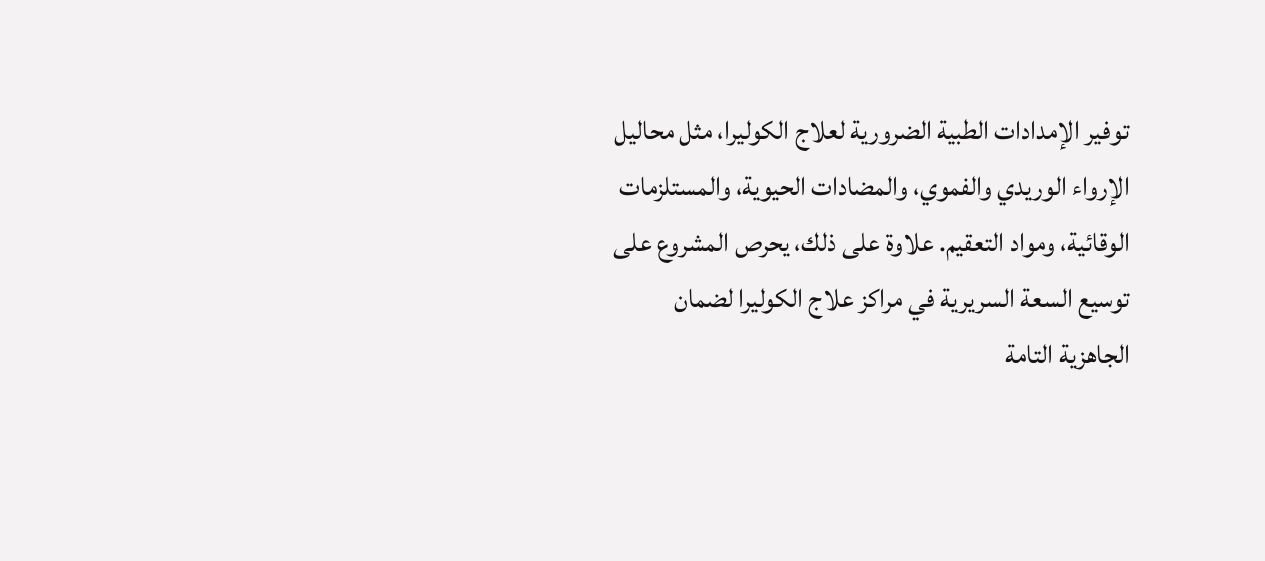توفير الإمدادات الطبية الضرورية لعلاج الكوليرا، مثل محاليل الإرواء الوريدي والفموي، والمضادات الحيوية، والمستلزمات الوقائية، ومواد التعقيم. علاوة على ذلك، يحرص المشروع على توسيع السعة السريرية في مراكز علاج الكوليرا لضمان الجاهزية التامة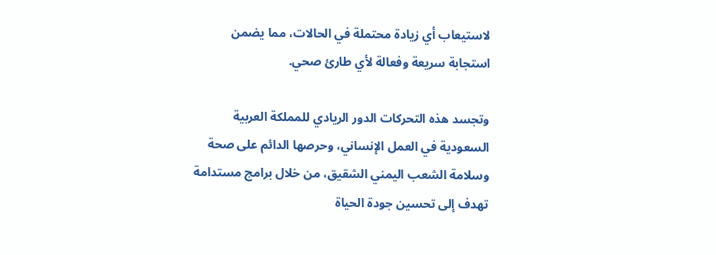لاستيعاب أي زيادة محتملة في الحالات، مما يضمن استجابة سريعة وفعالة لأي طارئ صحي.

وتجسد هذه التحركات الدور الريادي للمملكة العربية السعودية في العمل الإنساني، وحرصها الدائم على صحة وسلامة الشعب اليمني الشقيق، من خلال برامج مستدامة تهدف إلى تحسين جودة الحياة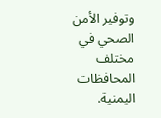وتوفير الأمن الصحي في مختلف المحافظات اليمنية.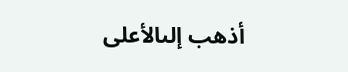أذهب إلىالأعلى